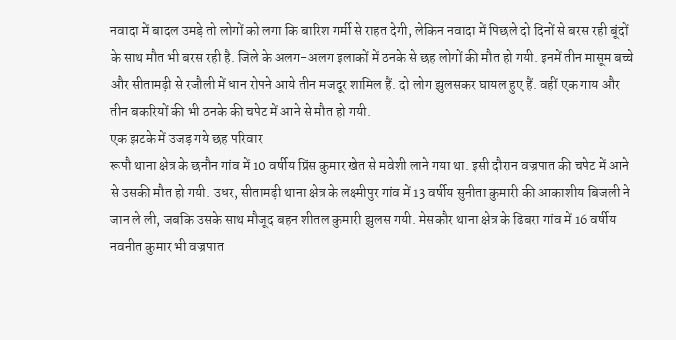नवादा में बादल उमड़े तो लोगों को लगा कि बारिश गर्मी से राहत देगी, लेकिन नवादा में पिछले दो दिनों से बरस रही बूंदों के साथ मौत भी बरस रही है. जिले के अलग-अलग इलाकों में ठनके से छह लोगों की मौत हो गयी. इनमें तीन मासूम बच्चे और सीतामढ़ी से रजौली में धान रोपने आये तीन मजदूर शामिल हैं. दो लोग झुलसकर घायल हुए हैं. वहीं एक गाय और तीन बकरियों की भी ठनके की चपेट में आने से मौत हो गयी.
एक झटके में उजड़ गये छह परिवार
रूपौ थाना क्षेत्र के छनौन गांव में 10 वर्षीय प्रिंस कुमार खेत से मवेशी लाने गया था. इसी दौरान वज्रपात की चपेट में आने से उसकी मौत हो गयी. उधर, सीतामढ़ी थाना क्षेत्र के लक्ष्मीपुर गांव में 13 वर्षीय सुनीता कुमारी की आकाशीय बिजली ने जान ले ली, जबकि उसके साथ मौजूद बहन शीतल कुमारी झुलस गयी. मेसकौर थाना क्षेत्र के ढिबरा गांव में 16 वर्षीय नवनीत कुमार भी वज्रपात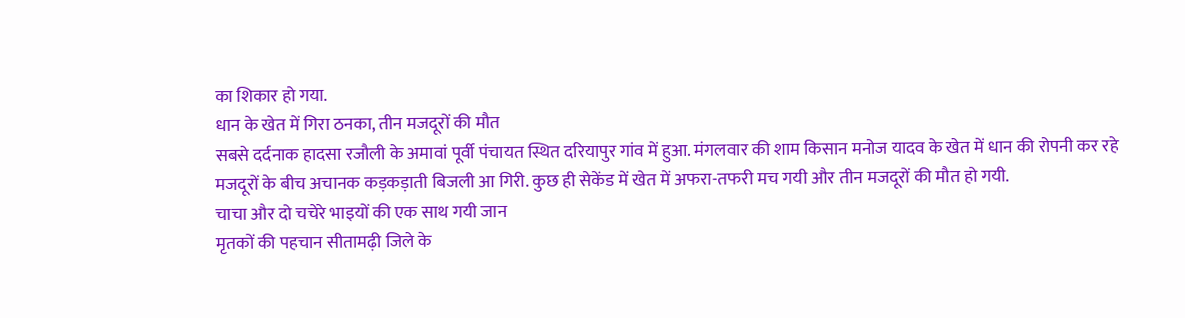का शिकार हो गया.
धान के खेत में गिरा ठनका, तीन मजदूरों की मौत
सबसे दर्दनाक हादसा रजौली के अमावां पूर्वी पंचायत स्थित दरियापुर गांव में हुआ. मंगलवार की शाम किसान मनोज यादव के खेत में धान की रोपनी कर रहे मजदूरों के बीच अचानक कड़कड़ाती बिजली आ गिरी. कुछ ही सेकेंड में खेत में अफरा-तफरी मच गयी और तीन मजदूरों की मौत हो गयी.
चाचा और दो चचेरे भाइयों की एक साथ गयी जान
मृतकों की पहचान सीतामढ़ी जिले के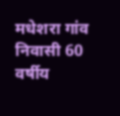मधेशरा गांव निवासी 60 वर्षीय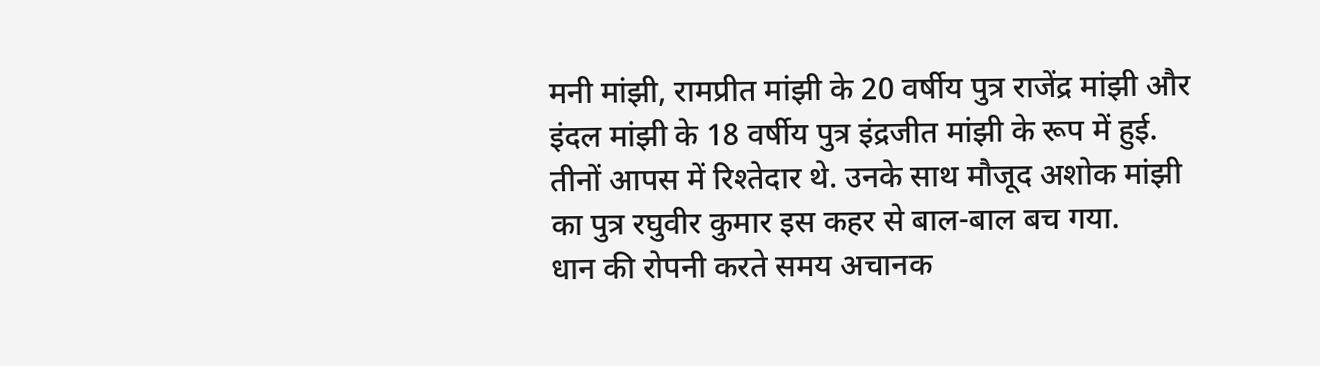मनी मांझी, रामप्रीत मांझी के 20 वर्षीय पुत्र राजेंद्र मांझी और इंदल मांझी के 18 वर्षीय पुत्र इंद्रजीत मांझी के रूप में हुई. तीनों आपस में रिश्तेदार थे. उनके साथ मौजूद अशोक मांझी का पुत्र रघुवीर कुमार इस कहर से बाल-बाल बच गया.
धान की रोपनी करते समय अचानक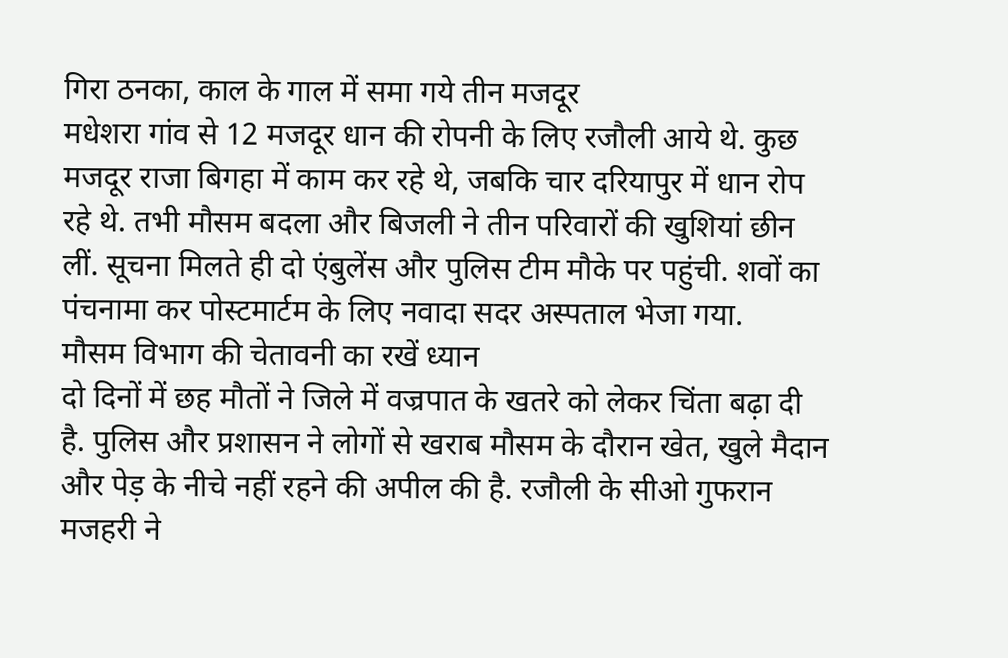गिरा ठनका, काल के गाल में समा गये तीन मजदूर
मधेशरा गांव से 12 मजदूर धान की रोपनी के लिए रजौली आये थे. कुछ मजदूर राजा बिगहा में काम कर रहे थे, जबकि चार दरियापुर में धान रोप रहे थे. तभी मौसम बदला और बिजली ने तीन परिवारों की खुशियां छीन लीं. सूचना मिलते ही दो एंबुलेंस और पुलिस टीम मौके पर पहुंची. शवों का पंचनामा कर पोस्टमार्टम के लिए नवादा सदर अस्पताल भेजा गया.
मौसम विभाग की चेतावनी का रखें ध्यान
दो दिनों में छह मौतों ने जिले में वज्रपात के खतरे को लेकर चिंता बढ़ा दी है. पुलिस और प्रशासन ने लोगों से खराब मौसम के दौरान खेत, खुले मैदान और पेड़ के नीचे नहीं रहने की अपील की है. रजौली के सीओ गुफरान मजहरी ने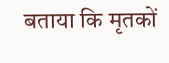बताया कि मृतकों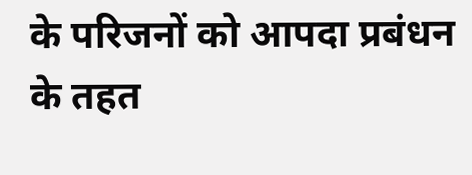के परिजनों को आपदा प्रबंधन के तहत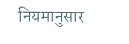नियमानुसार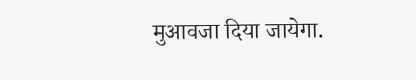मुआवजा दिया जायेगा.